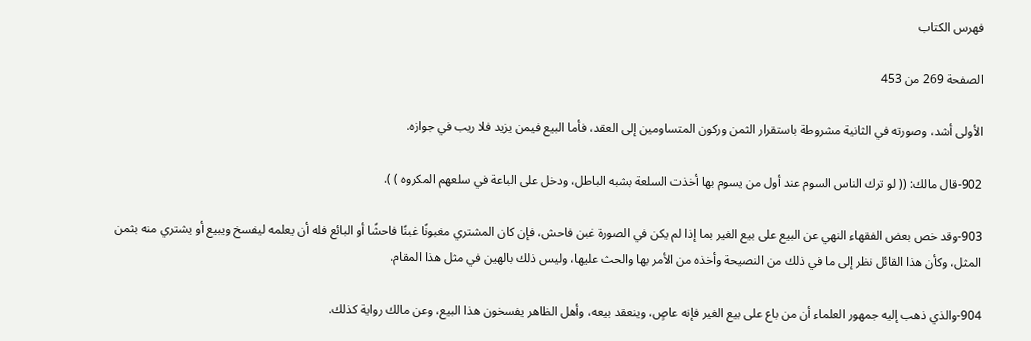فهرس الكتاب

الصفحة 269 من 453

الأولى أشد، وصورته في الثانية مشروطة باستقرار الثمن وركون المتساومين إلى العقد، فأما البيع فيمن يزيد فلا ريب في جوازه.

902-قال مالك: (( لو ترك الناس السوم عند أول من يسوم بها أخذت السلعة بشبه الباطل، ودخل على الباعة في سلعهم المكروه ) ).

903-وقد خص بعض الفقهاء النهي عن البيع على بيع الغير بما إذا لم يكن في الصورة غبن فاحش، فإن كان المشتري مغبونًا غبنًا فاحشًا أو البائع فله أن يعلمه ليفسخ ويبيع أو يشتري منه بثمن المثل، وكأن هذا القائل نظر إلى ما في ذلك من النصيحة وأخذه من الأمر بها والحث عليها، وليس ذلك بالهين في مثل هذا المقام.

904-والذي ذهب إليه جمهور العلماء أن من باع على بيع الغير فإنه عاصٍ، وينعقد بيعه، وأهل الظاهر يفسخون هذا البيع، وعن مالك رواية كذلك.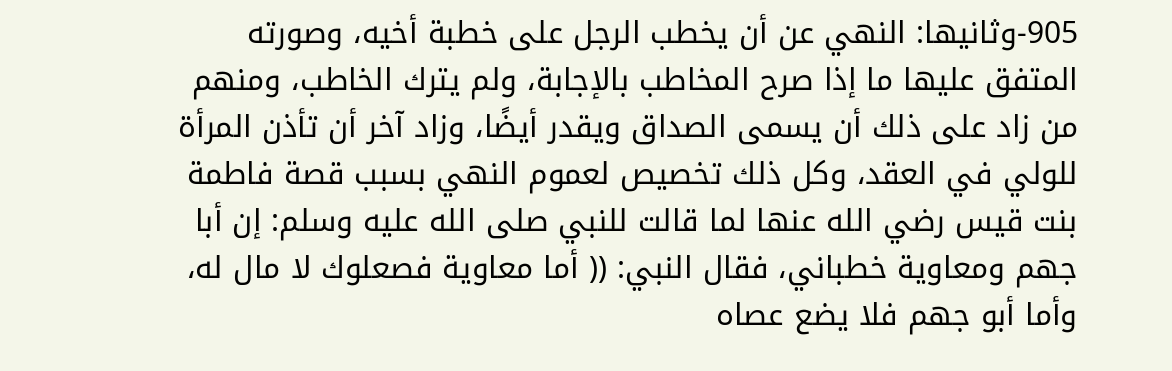905-وثانيها: النهي عن أن يخطب الرجل على خطبة أخيه، وصورته المتفق عليها ما إذا صرح المخاطب بالإجابة، ولم يترك الخاطب، ومنهم من زاد على ذلك أن يسمى الصداق ويقدر أيضًا، وزاد آخر أن تأذن المرأة للولي في العقد، وكل ذلك تخصيص لعموم النهي بسبب قصة فاطمة بنت قيس رضي الله عنها لما قالت للنبي صلى الله عليه وسلم: إن أبا جهم ومعاوية خطباني، فقال النبي: (( أما معاوية فصعلوك لا مال له، وأما أبو جهم فلا يضع عصاه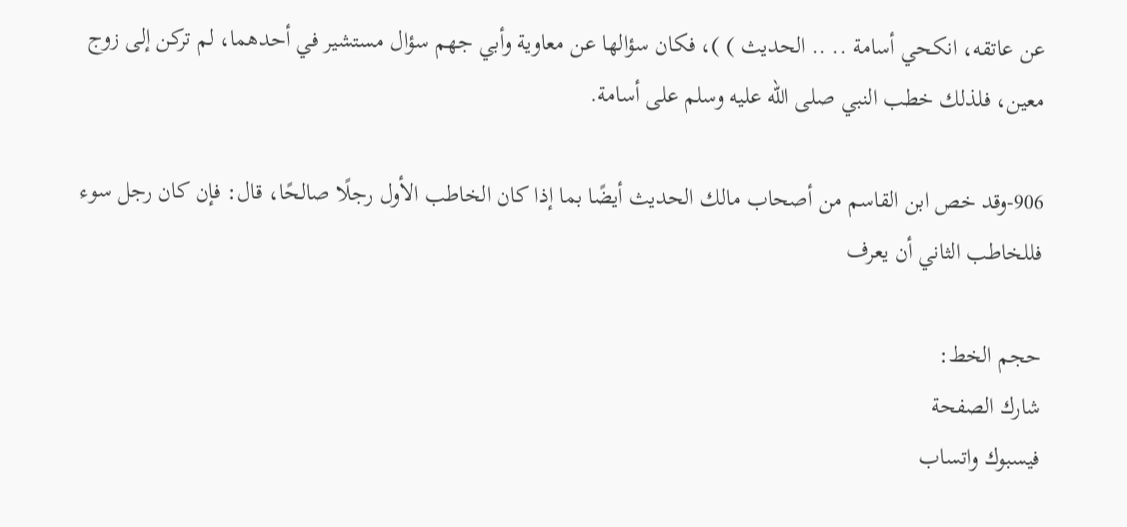عن عاتقه، انكحي أسامة .. .. الحديث ) )، فكان سؤالها عن معاوية وأبي جهم سؤال مستشير في أحدهما، لم تركن إلى زوج معين، فلذلك خطب النبي صلى الله عليه وسلم على أسامة.

906-وقد خص ابن القاسم من أصحاب مالك الحديث أيضًا بما إذا كان الخاطب الأول رجلًا صالحًا، قال: فإن كان رجل سوء فللخاطب الثاني أن يعرف

حجم الخط:
شارك الصفحة
فيسبوك واتساب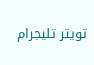تويتر تليجرام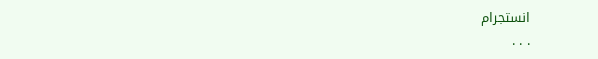انستجرام
. . .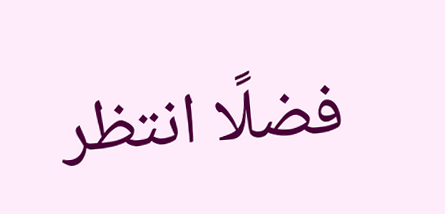فضلًا انتظر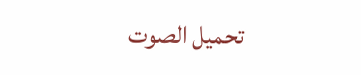تحميل الصوت